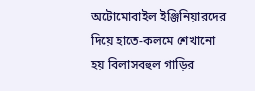অটোমোবাইল ইঞ্জিনিয়ারদের দিয়ে হাতে-কলমে শেখানো হয় বিলাসবহুল গাড়ির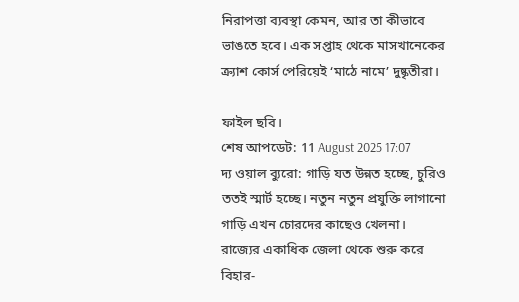নিরাপত্তা ব্যবস্থা কেমন, আর তা কীভাবে ভাঙতে হবে। এক সপ্তাহ থেকে মাসখানেকের ক্র্যাশ কোর্স পেরিয়েই ‘মাঠে নামে’ দুষ্কৃতীরা।

ফাইল ছবি।
শেষ আপডেট: 11 August 2025 17:07
দ্য ওয়াল ব্যুরো: গাড়ি যত উন্নত হচ্ছে, চুরিও ততই স্মার্ট হচ্ছে। নতুন নতুন প্রযুক্তি লাগানো গাড়ি এখন চোরদের কাছেও খেলনা। রাজ্যের একাধিক জেলা থেকে শুরু করে বিহার-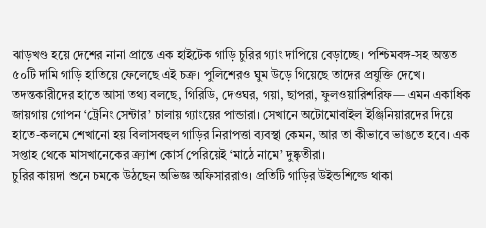ঝাড়খণ্ড হয়ে দেশের নানা প্রান্তে এক হাইটেক গাড়ি চুরির গ্যাং দাপিয়ে বেড়াচ্ছে। পশ্চিমবঙ্গ-সহ অন্তত ৫০টি দামি গাড়ি হাতিয়ে ফেলেছে এই চক্র। পুলিশেরও ঘুম উড়ে গিয়েছে তাদের প্রযুক্তি দেখে।
তদন্তকারীদের হাতে আসা তথ্য বলছে, গিরিডি, দেওঘর, গয়া, ছাপরা, ফুলওয়ারিশরিফ— এমন একাধিক জায়গায় গোপন ‘ট্রেনিং সেন্টার’ চালায় গ্যাংয়ের পান্ডারা। সেখানে অটোমোবাইল ইঞ্জিনিয়ারদের দিয়ে হাতে-কলমে শেখানো হয় বিলাসবহুল গাড়ির নিরাপত্তা ব্যবস্থা কেমন, আর তা কীভাবে ভাঙতে হবে। এক সপ্তাহ থেকে মাসখানেকের ক্র্যাশ কোর্স পেরিয়েই ‘মাঠে নামে’ দুষ্কৃতীরা।
চুরির কায়দা শুনে চমকে উঠছেন অভিজ্ঞ অফিসাররাও। প্রতিটি গাড়ির উইন্ডশিল্ডে থাকা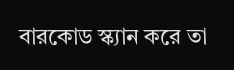বারকোড স্ক্যান করে তা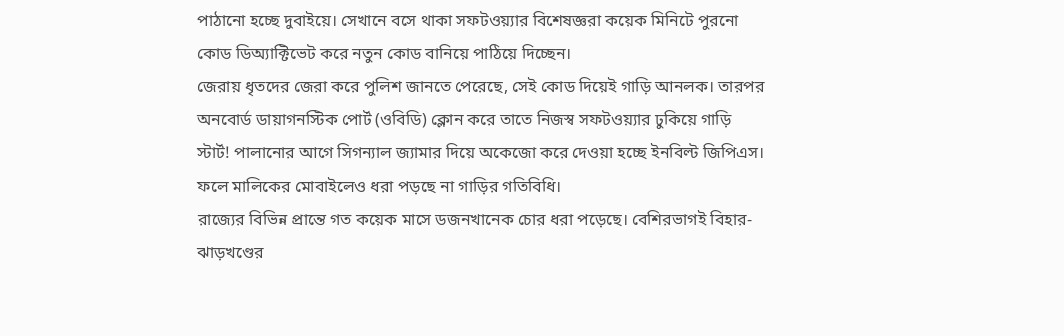পাঠানো হচ্ছে দুবাইয়ে। সেখানে বসে থাকা সফটওয়্যার বিশেষজ্ঞরা কয়েক মিনিটে পুরনো কোড ডিঅ্যাক্টিভেট করে নতুন কোড বানিয়ে পাঠিয়ে দিচ্ছেন।
জেরায় ধৃতদের জেরা করে পুলিশ জানতে পেরেছে, সেই কোড দিয়েই গাড়ি আনলক। তারপর অনবোর্ড ডায়াগনস্টিক পোর্ট (ওবিডি) ক্লোন করে তাতে নিজস্ব সফটওয়্যার ঢুকিয়ে গাড়ি স্টার্ট! পালানোর আগে সিগন্যাল জ্যামার দিয়ে অকেজো করে দেওয়া হচ্ছে ইনবিল্ট জিপিএস। ফলে মালিকের মোবাইলেও ধরা পড়ছে না গাড়ির গতিবিধি।
রাজ্যের বিভিন্ন প্রান্তে গত কয়েক মাসে ডজনখানেক চোর ধরা পড়েছে। বেশিরভাগই বিহার-ঝাড়খণ্ডের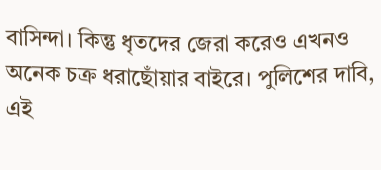বাসিন্দা। কিন্তু ধৃতদের জেরা করেও এখনও অনেক চক্র ধরাছোঁয়ার বাইরে। পুলিশের দাবি, এই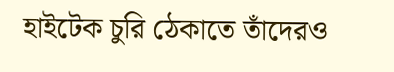হাইটেক চুরি ঠেকাতে তাঁদেরও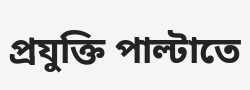প্রযুক্তি পাল্টাতে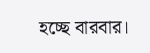হচ্ছে বারবার।